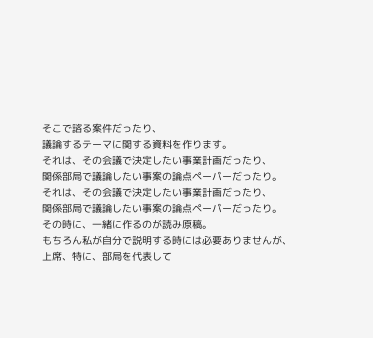そこで諮る案件だったり、
議論するテーマに関する資料を作ります。
それは、その会議で決定したい事業計画だったり、
関係部局で議論したい事案の論点ペーパーだったり。
それは、その会議で決定したい事業計画だったり、
関係部局で議論したい事案の論点ペーパーだったり。
その時に、一緒に作るのが読み原稿。
もちろん私が自分で説明する時には必要ありませんが、
上席、特に、部局を代表して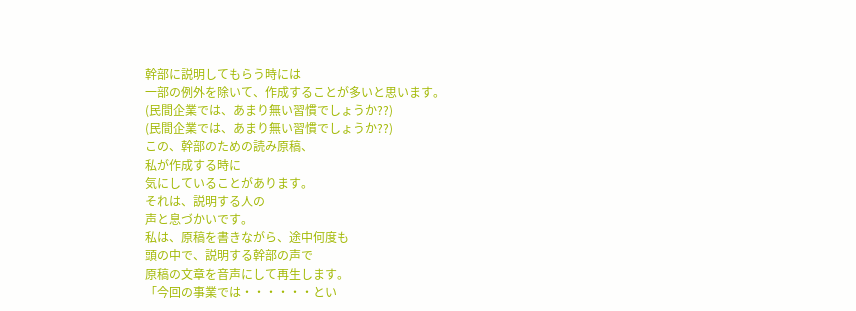幹部に説明してもらう時には
一部の例外を除いて、作成することが多いと思います。
(民間企業では、あまり無い習慣でしょうか??)
(民間企業では、あまり無い習慣でしょうか??)
この、幹部のための読み原稿、
私が作成する時に
気にしていることがあります。
それは、説明する人の
声と息づかいです。
私は、原稿を書きながら、途中何度も
頭の中で、説明する幹部の声で
原稿の文章を音声にして再生します。
「今回の事業では・・・・・・とい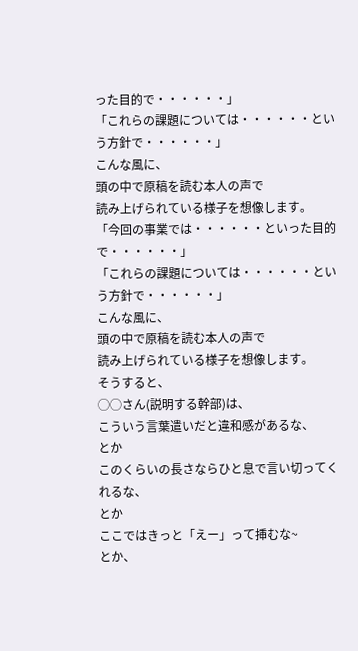った目的で・・・・・・」
「これらの課題については・・・・・・という方針で・・・・・・」
こんな風に、
頭の中で原稿を読む本人の声で
読み上げられている様子を想像します。
「今回の事業では・・・・・・といった目的で・・・・・・」
「これらの課題については・・・・・・という方針で・・・・・・」
こんな風に、
頭の中で原稿を読む本人の声で
読み上げられている様子を想像します。
そうすると、
◯◯さん(説明する幹部)は、
こういう言葉遣いだと違和感があるな、
とか
このくらいの長さならひと息で言い切ってくれるな、
とか
ここではきっと「えー」って挿むな~
とか、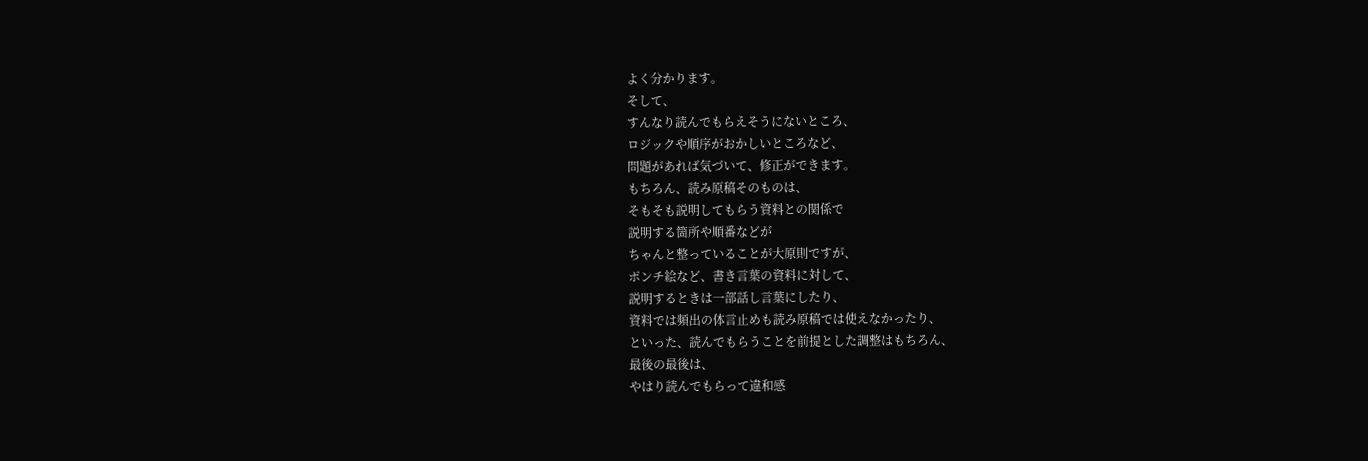よく分かります。
そして、
すんなり読んでもらえそうにないところ、
ロジックや順序がおかしいところなど、
問題があれば気づいて、修正ができます。
もちろん、読み原稿そのものは、
そもそも説明してもらう資料との関係で
説明する箇所や順番などが
ちゃんと整っていることが大原則ですが、
ポンチ絵など、書き言葉の資料に対して、
説明するときは一部話し言葉にしたり、
資料では頻出の体言止めも読み原稿では使えなかったり、
といった、読んでもらうことを前提とした調整はもちろん、
最後の最後は、
やはり読んでもらって違和感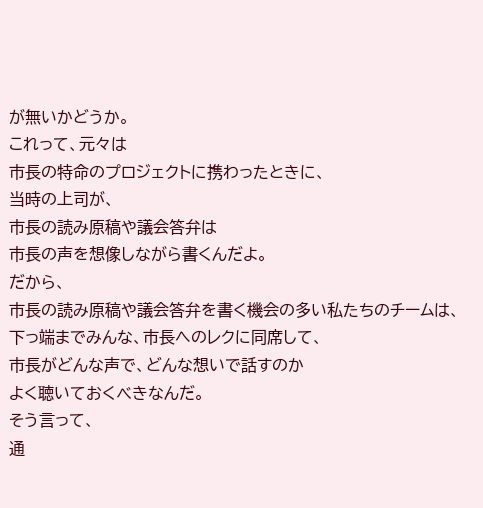が無いかどうか。
これって、元々は
市長の特命のプロジェクトに携わったときに、
当時の上司が、
市長の読み原稿や議会答弁は
市長の声を想像しながら書くんだよ。
だから、
市長の読み原稿や議会答弁を書く機会の多い私たちのチームは、
下っ端までみんな、市長へのレクに同席して、
市長がどんな声で、どんな想いで話すのか
よく聴いておくべきなんだ。
そう言って、
通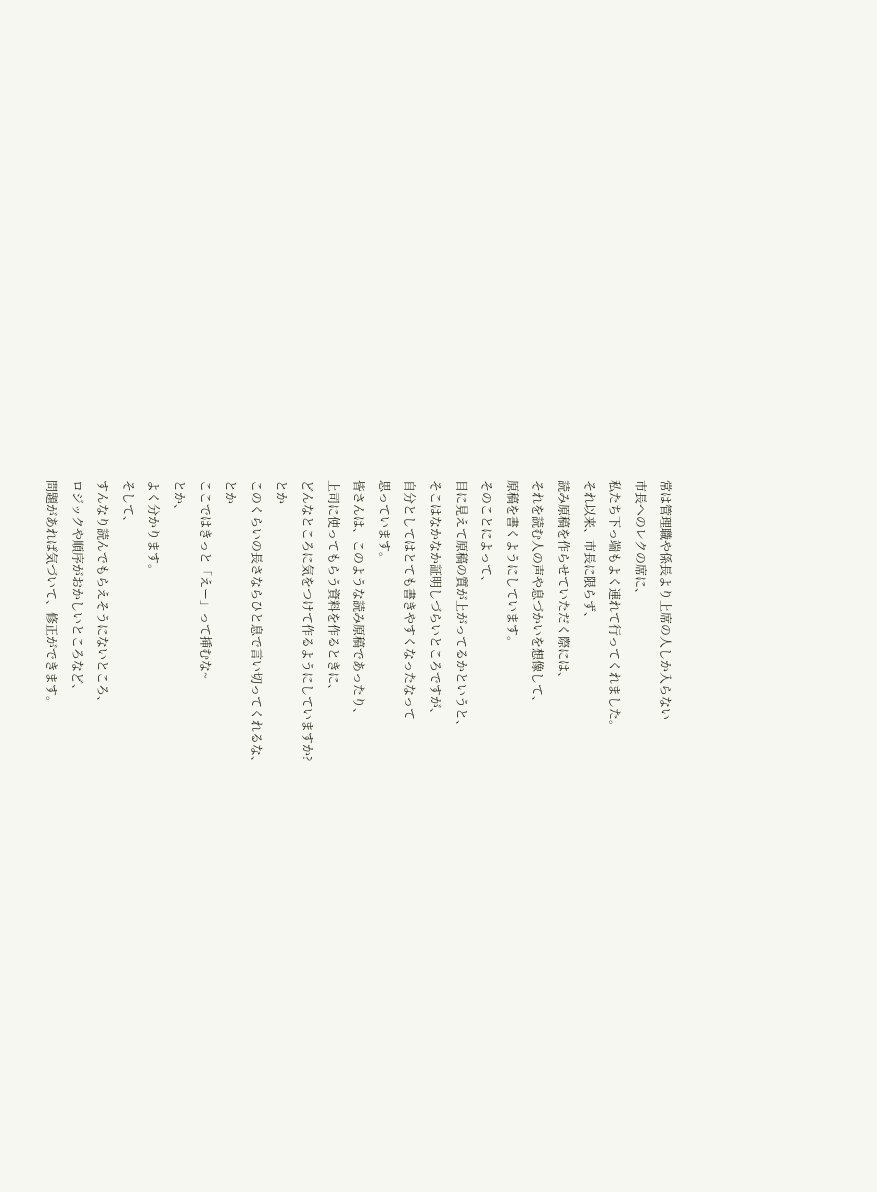常は管理職や係長より上席の人しか入らない
市長へのレクの席に、
私たち下っ端もよく連れて行ってくれました。
それ以来、市長に限らず、
読み原稿を作らせていただく際には、
それを読む人の声や息づかいを想像して、
原稿を書くようにしています。
そのことによって、
目に見えて原稿の質が上がってるかというと、
そこはなかなか証明しづらいところですが、
自分としてはとても書きやすくなったなって
思っています。
皆さんは、このような読み原稿であったり、
上司に使ってもらう資料を作るときに、
どんなところに気をつけて作るようにしていますか?
とか
このくらいの長さならひと息で言い切ってくれるな、
とか
ここではきっと「えー」って挿むな~
とか、
よく分かります。
そして、
すんなり読んでもらえそうにないところ、
ロジックや順序がおかしいところなど、
問題があれば気づいて、修正ができます。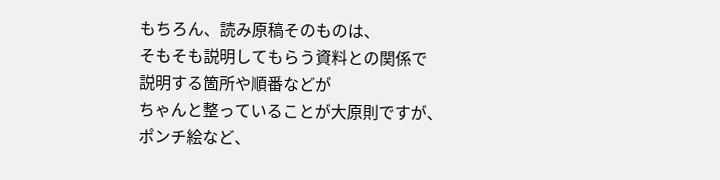もちろん、読み原稿そのものは、
そもそも説明してもらう資料との関係で
説明する箇所や順番などが
ちゃんと整っていることが大原則ですが、
ポンチ絵など、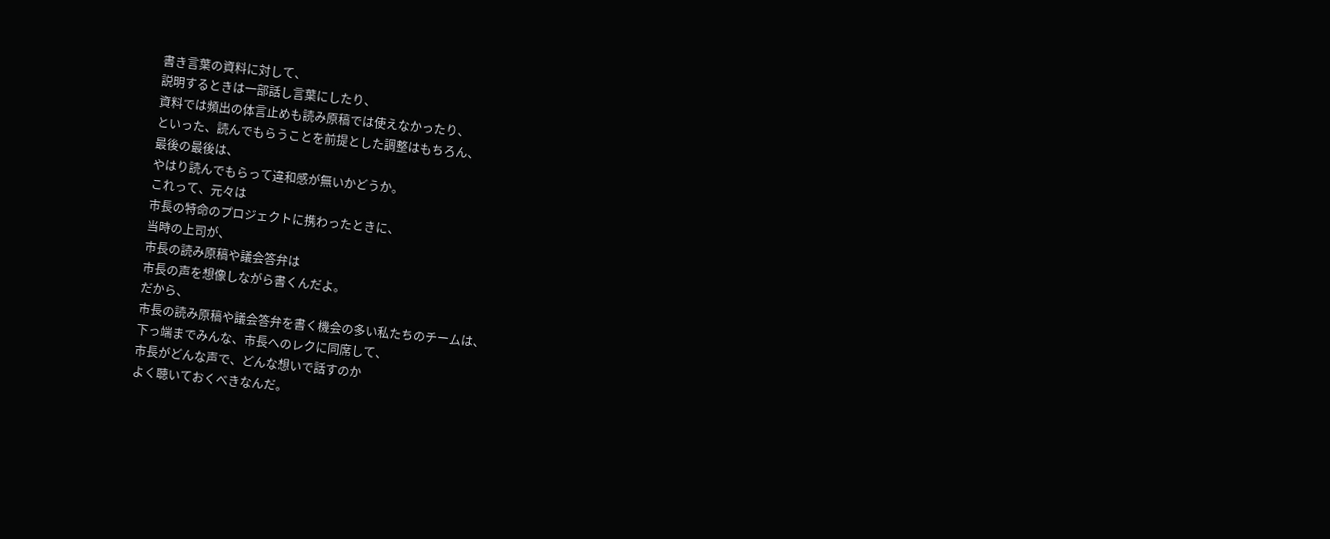書き言葉の資料に対して、
説明するときは一部話し言葉にしたり、
資料では頻出の体言止めも読み原稿では使えなかったり、
といった、読んでもらうことを前提とした調整はもちろん、
最後の最後は、
やはり読んでもらって違和感が無いかどうか。
これって、元々は
市長の特命のプロジェクトに携わったときに、
当時の上司が、
市長の読み原稿や議会答弁は
市長の声を想像しながら書くんだよ。
だから、
市長の読み原稿や議会答弁を書く機会の多い私たちのチームは、
下っ端までみんな、市長へのレクに同席して、
市長がどんな声で、どんな想いで話すのか
よく聴いておくべきなんだ。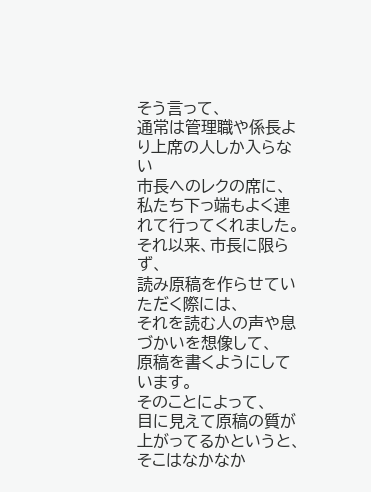そう言って、
通常は管理職や係長より上席の人しか入らない
市長へのレクの席に、
私たち下っ端もよく連れて行ってくれました。
それ以来、市長に限らず、
読み原稿を作らせていただく際には、
それを読む人の声や息づかいを想像して、
原稿を書くようにしています。
そのことによって、
目に見えて原稿の質が上がってるかというと、
そこはなかなか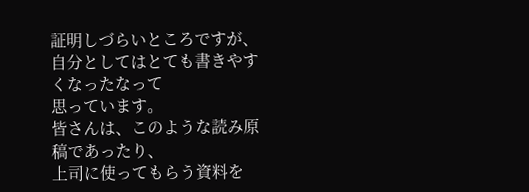証明しづらいところですが、
自分としてはとても書きやすくなったなって
思っています。
皆さんは、このような読み原稿であったり、
上司に使ってもらう資料を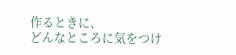作るときに、
どんなところに気をつけ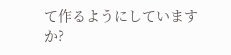て作るようにしていますか?